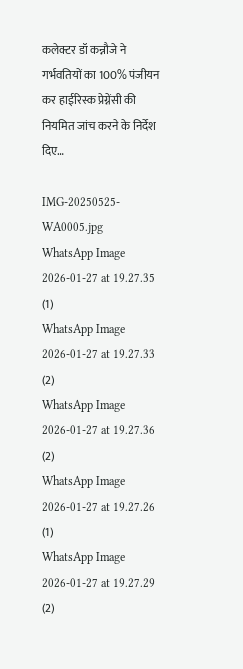कलेक्टर डॉ कन्नौजे ने गर्भवतियों का 100% पंजीयन कर हाईरिस्क प्रेग्नेंसी की नियमित जांच करने के निर्देश दिए…

IMG-20250525-WA0005.jpg
WhatsApp Image 2026-01-27 at 19.27.35 (1)
WhatsApp Image 2026-01-27 at 19.27.33 (2)
WhatsApp Image 2026-01-27 at 19.27.36 (2)
WhatsApp Image 2026-01-27 at 19.27.26 (1)
WhatsApp Image 2026-01-27 at 19.27.29 (2)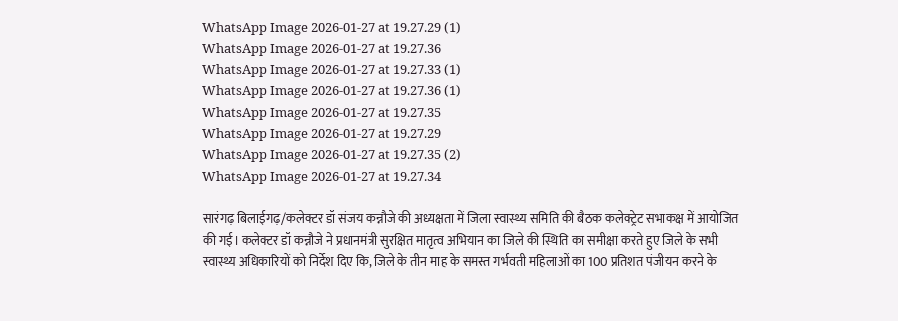WhatsApp Image 2026-01-27 at 19.27.29 (1)
WhatsApp Image 2026-01-27 at 19.27.36
WhatsApp Image 2026-01-27 at 19.27.33 (1)
WhatsApp Image 2026-01-27 at 19.27.36 (1)
WhatsApp Image 2026-01-27 at 19.27.35
WhatsApp Image 2026-01-27 at 19.27.29
WhatsApp Image 2026-01-27 at 19.27.35 (2)
WhatsApp Image 2026-01-27 at 19.27.34

सारंगढ़ बिलाईगढ़/कलेक्टर डॉ संजय कन्नौजे की अध्यक्षता में जिला स्वास्थ्य समिति की बैठक कलेक्ट्रेट सभाकक्ष में आयोजित की गई। कलेक्टर डॉ कन्नौजे ने प्रधानमंत्री सुरक्षित मातृत्व अभियान का जिले की स्थिति का समीक्षा करते हुए जिले के सभी स्वास्थ्य अधिकारियों को निर्देश दिए कि, जिले के तीन माह के समस्त गर्भवती महिलाओं का 100 प्रतिशत पंजीयन करने के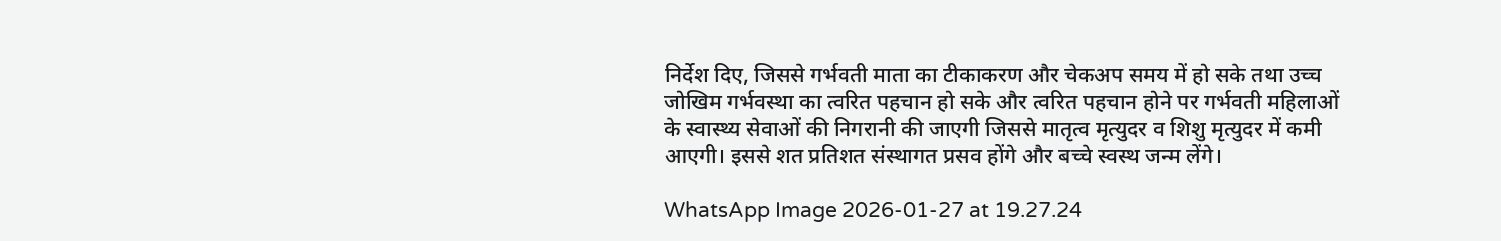निर्देश दिए, जिससे गर्भवती माता का टीकाकरण और चेकअप समय में हो सके तथा उच्च जोखिम गर्भवस्था का त्वरित पहचान हो सके और त्वरित पहचान होने पर गर्भवती महिलाओं के स्वास्थ्य सेवाओं की निगरानी की जाएगी जिससे मातृत्व मृत्युदर व शिशु मृत्युदर में कमी आएगी। इससे शत प्रतिशत संस्थागत प्रसव होंगे और बच्चे स्वस्थ जन्म लेंगे।

WhatsApp Image 2026-01-27 at 19.27.24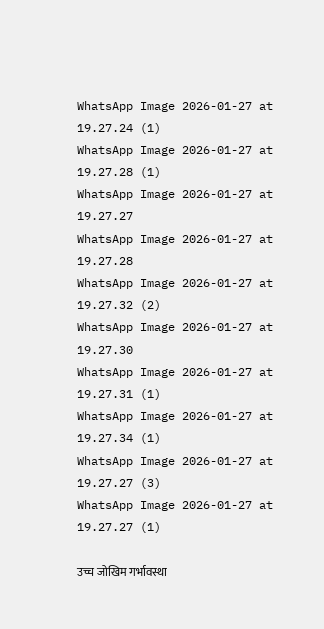WhatsApp Image 2026-01-27 at 19.27.24 (1)
WhatsApp Image 2026-01-27 at 19.27.28 (1)
WhatsApp Image 2026-01-27 at 19.27.27
WhatsApp Image 2026-01-27 at 19.27.28
WhatsApp Image 2026-01-27 at 19.27.32 (2)
WhatsApp Image 2026-01-27 at 19.27.30
WhatsApp Image 2026-01-27 at 19.27.31 (1)
WhatsApp Image 2026-01-27 at 19.27.34 (1)
WhatsApp Image 2026-01-27 at 19.27.27 (3)
WhatsApp Image 2026-01-27 at 19.27.27 (1)

उच्च जोखिम गर्भावस्था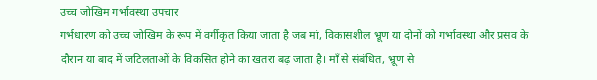उच्च जोखिम गर्भावस्था उपचार
गर्भधारण को उच्च जोखिम के रूप में वर्गीकृत किया जाता है जब मां, विकासशील भ्रूण या दोनों को गर्भावस्था और प्रसव के दौरान या बाद में जटिलताओं के विकसित होने का खतरा बढ़ जाता है। माँ से संबंधित, भ्रूण से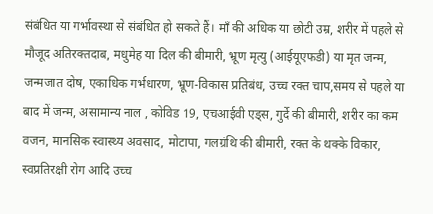संबंधित या गर्भावस्था से संबंधित हो सकते हैं। माँ की अधिक या छोटी उम्र, शरीर में पहले से मौजूद अतिरक्तदाब, मधुमेह या दिल की बीमारी, भ्रूण मृत्यु (आईयूएफडी) या मृत जन्म, जन्मजात दोष, एकाधिक गर्भधारण, भ्रूण-विकास प्रतिबंध, उच्च रक्त चाप,समय से पहले या बाद में जन्म, असामान्य नाल , कोविड 19, एचआईवी एड्स, गुर्दे की बीमारी, शरीर का कम वजन, मानसिक स्वास्थ्य अवसाद, मोटापा, गलग्रंथि की बीमारी, रक्त के थक्के विकार, स्वप्रतिरक्षी रोग आदि उच्च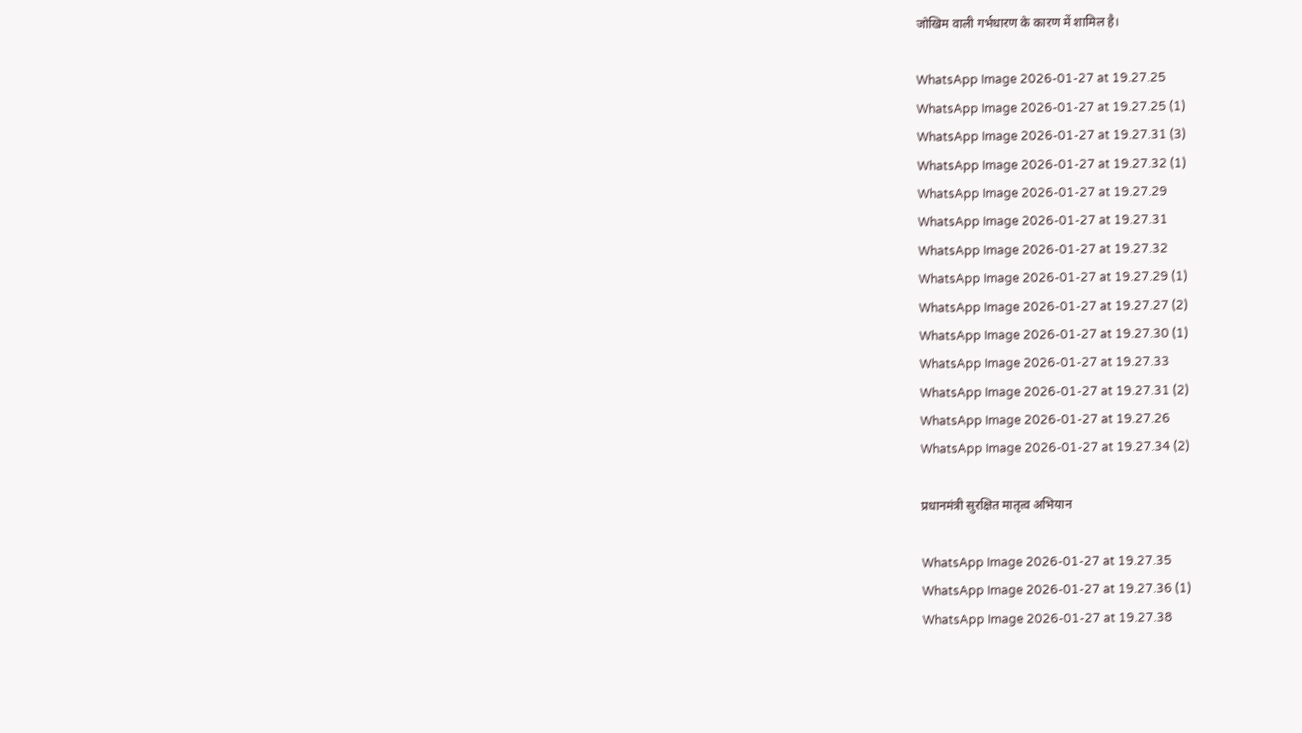जोखिम वाली गर्भधारण के कारण में शामिल है।

WhatsApp Image 2026-01-27 at 19.27.25
WhatsApp Image 2026-01-27 at 19.27.25 (1)
WhatsApp Image 2026-01-27 at 19.27.31 (3)
WhatsApp Image 2026-01-27 at 19.27.32 (1)
WhatsApp Image 2026-01-27 at 19.27.29
WhatsApp Image 2026-01-27 at 19.27.31
WhatsApp Image 2026-01-27 at 19.27.32
WhatsApp Image 2026-01-27 at 19.27.29 (1)
WhatsApp Image 2026-01-27 at 19.27.27 (2)
WhatsApp Image 2026-01-27 at 19.27.30 (1)
WhatsApp Image 2026-01-27 at 19.27.33
WhatsApp Image 2026-01-27 at 19.27.31 (2)
WhatsApp Image 2026-01-27 at 19.27.26
WhatsApp Image 2026-01-27 at 19.27.34 (2)

प्रधानमंत्री सुरक्षित मातृत्व अभियान

WhatsApp Image 2026-01-27 at 19.27.35
WhatsApp Image 2026-01-27 at 19.27.36 (1)
WhatsApp Image 2026-01-27 at 19.27.38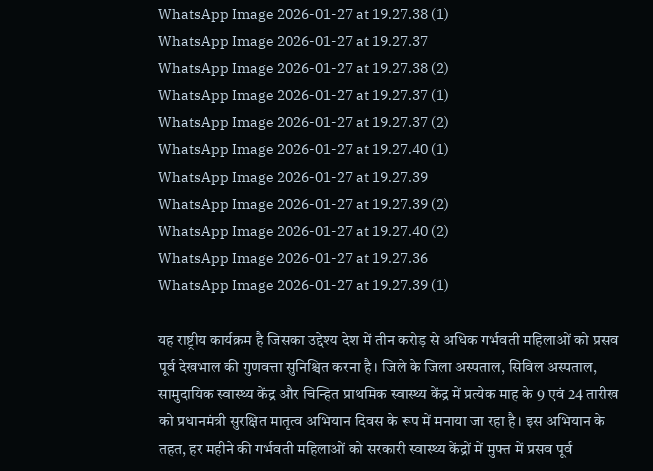WhatsApp Image 2026-01-27 at 19.27.38 (1)
WhatsApp Image 2026-01-27 at 19.27.37
WhatsApp Image 2026-01-27 at 19.27.38 (2)
WhatsApp Image 2026-01-27 at 19.27.37 (1)
WhatsApp Image 2026-01-27 at 19.27.37 (2)
WhatsApp Image 2026-01-27 at 19.27.40 (1)
WhatsApp Image 2026-01-27 at 19.27.39
WhatsApp Image 2026-01-27 at 19.27.39 (2)
WhatsApp Image 2026-01-27 at 19.27.40 (2)
WhatsApp Image 2026-01-27 at 19.27.36
WhatsApp Image 2026-01-27 at 19.27.39 (1)

यह राष्ट्रीय कार्यक्रम है जिसका उद्देश्य देश में तीन करोड़ से अधिक गर्भवती महिलाओं को प्रसव पूर्व देखभाल की गुणवत्ता सुनिश्चित करना है। जिले के जिला अस्पताल, सिविल अस्पताल, सामुदायिक स्वास्थ्य केंद्र और चिन्हित प्राथमिक स्वास्थ्य केंद्र में प्रत्येक माह के 9 एवं 24 तारीख को प्रधानमंत्री सुरक्षित मातृत्व अभियान दिवस के रूप में मनाया जा रहा है। इस अभियान के तहत, हर महीने की गर्भवती महिलाओं को सरकारी स्वास्थ्य केंद्रों में मुफ्त में प्रसव पूर्व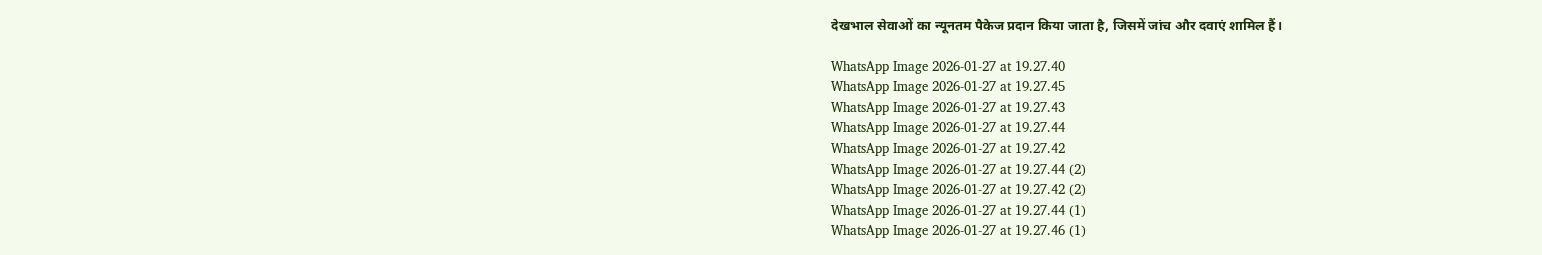देखभाल सेवाओं का न्यूनतम पैकेज प्रदान किया जाता है, जिसमें जांच और दवाएं शामिल हैं।

WhatsApp Image 2026-01-27 at 19.27.40
WhatsApp Image 2026-01-27 at 19.27.45
WhatsApp Image 2026-01-27 at 19.27.43
WhatsApp Image 2026-01-27 at 19.27.44
WhatsApp Image 2026-01-27 at 19.27.42
WhatsApp Image 2026-01-27 at 19.27.44 (2)
WhatsApp Image 2026-01-27 at 19.27.42 (2)
WhatsApp Image 2026-01-27 at 19.27.44 (1)
WhatsApp Image 2026-01-27 at 19.27.46 (1)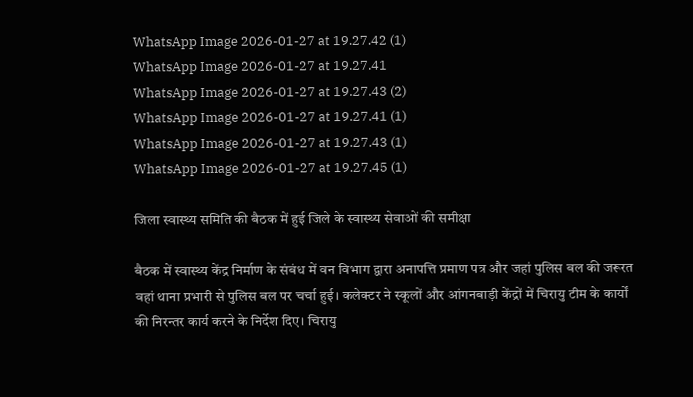WhatsApp Image 2026-01-27 at 19.27.42 (1)
WhatsApp Image 2026-01-27 at 19.27.41
WhatsApp Image 2026-01-27 at 19.27.43 (2)
WhatsApp Image 2026-01-27 at 19.27.41 (1)
WhatsApp Image 2026-01-27 at 19.27.43 (1)
WhatsApp Image 2026-01-27 at 19.27.45 (1)

जिला स्वास्थ्य समिति की बैठक में हुई जिले के स्वास्थ्य सेवाओं की समीक्षा

बैठक में स्वास्थ्य केंद्र निर्माण के संबंध में वन विभाग द्वारा अनापत्ति प्रमाण पत्र और जहां पुलिस बल की जरूरत वहां थाना प्रभारी से पुलिस बल पर चर्चा हुई। कलेक्टर ने स्कूलों और आंगनबाड़ी केंद्रों में चिरायु टीम के कार्यों की निरन्तर कार्य करने के निर्देश दिए। चिरायु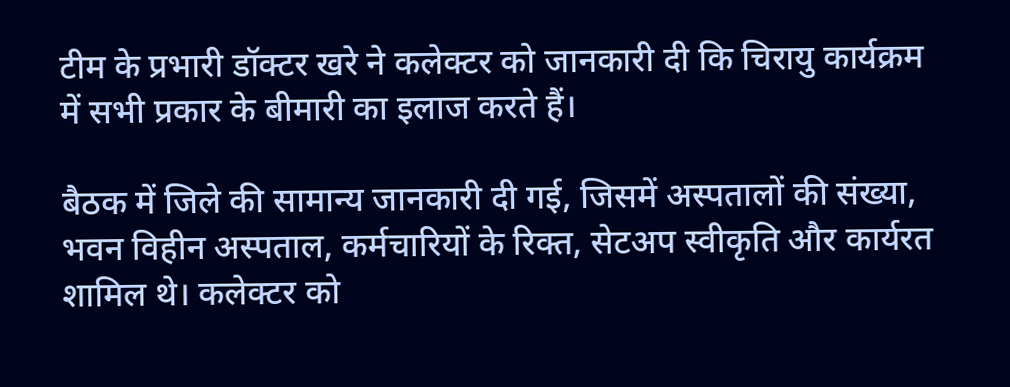टीम के प्रभारी डॉक्टर खरे ने कलेक्टर को जानकारी दी कि चिरायु कार्यक्रम में सभी प्रकार के बीमारी का इलाज करते हैं।

बैठक में जिले की सामान्य जानकारी दी गई, जिसमें अस्पतालों की संख्या, भवन विहीन अस्पताल, कर्मचारियों के रिक्त, सेटअप स्वीकृति और कार्यरत शामिल थे। कलेक्टर को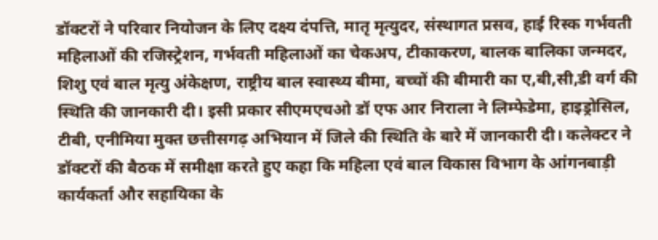डॉक्टरों ने परिवार नियोजन के लिए दक्ष्य दंपत्ति, मातृ मृत्युदर, संस्थागत प्रसव, हाई रिस्क गर्भवती महिलाओं की रजिस्ट्रेशन, गर्भवती महिलाओं का चेकअप, टीकाकरण, बालक बालिका जन्मदर, शिशु एवं बाल मृत्यु अंकेक्षण, राष्ट्रीय बाल स्वास्थ्य बीमा, बच्चों की बीमारी का ए,बी,सी,डी वर्ग की स्थिति की जानकारी दी। इसी प्रकार सीएमएचओ डॉ एफ आर निराला ने लिम्फेडेमा, हाइड्रोसिल, टीबी, एनीमिया मुक्त छत्तीसगढ़ अभियान में जिले की स्थिति के बारे में जानकारी दी। कलेक्टर ने डॉक्टरों की बैठक में समीक्षा करते हुए कहा कि महिला एवं बाल विकास विभाग के आंगनबाड़ी कार्यकर्ता और सहायिका के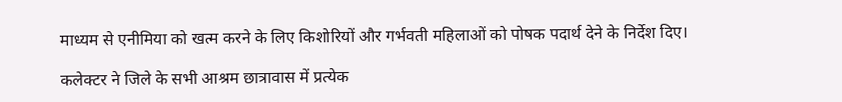माध्यम से एनीमिया को खत्म करने के लिए किशोरियों और गर्भवती महिलाओं को पोषक पदार्थ देने के निर्देश दिए।

कलेक्टर ने जिले के सभी आश्रम छात्रावास में प्रत्येक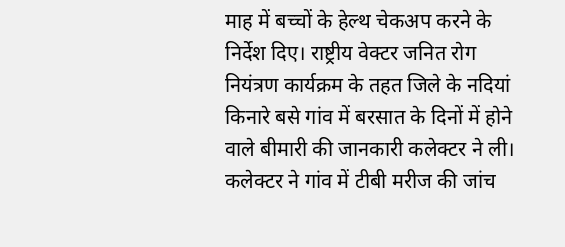माह में बच्चों के हेल्थ चेकअप करने के निर्देश दिए। राष्ट्रीय वेक्टर जनित रोग नियंत्रण कार्यक्रम के तहत जिले के नदियां किनारे बसे गांव में बरसात के दिनों में होने वाले बीमारी की जानकारी कलेक्टर ने ली। कलेक्टर ने गांव में टीबी मरीज की जांच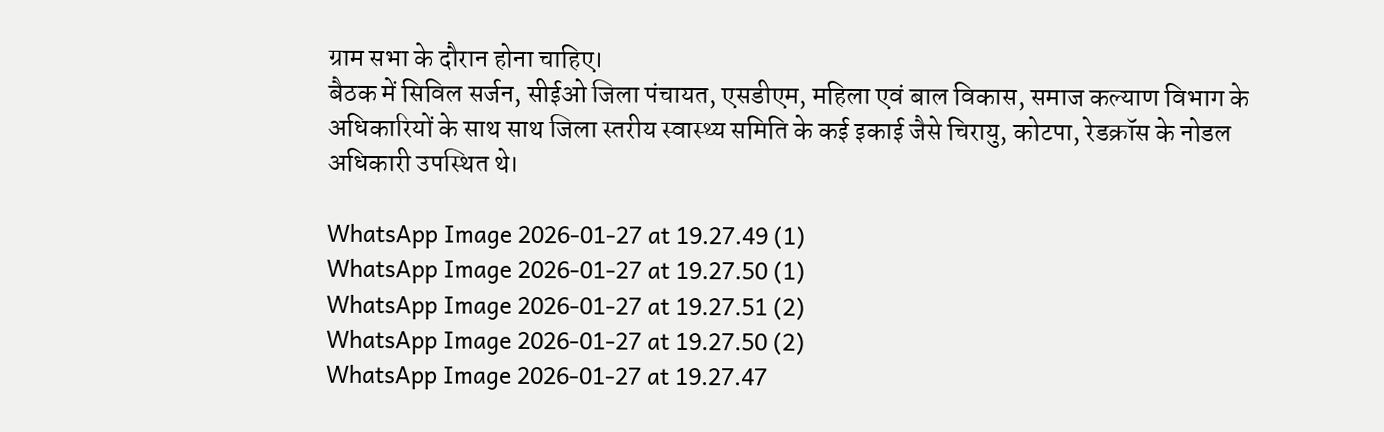ग्राम सभा के दौरान होना चाहिए।
बैठक में सिविल सर्जन, सीईओ जिला पंचायत, एसडीएम, महिला एवं बाल विकास, समाज कल्याण विभाग के अधिकारियों के साथ साथ जिला स्तरीय स्वास्थ्य समिति के कई इकाई जैसे चिरायु, कोटपा, रेडक्रॉस के नोडल अधिकारी उपस्थित थे।

WhatsApp Image 2026-01-27 at 19.27.49 (1)
WhatsApp Image 2026-01-27 at 19.27.50 (1)
WhatsApp Image 2026-01-27 at 19.27.51 (2)
WhatsApp Image 2026-01-27 at 19.27.50 (2)
WhatsApp Image 2026-01-27 at 19.27.47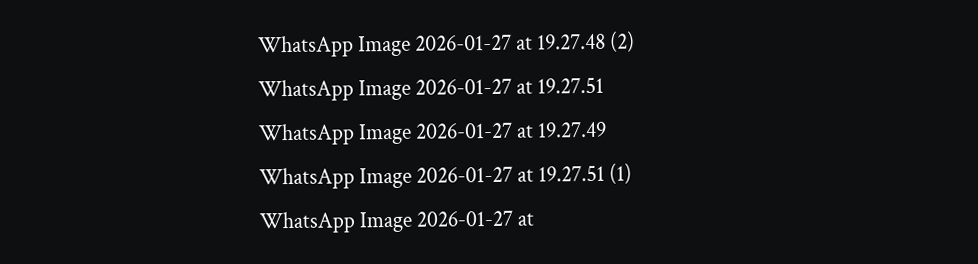WhatsApp Image 2026-01-27 at 19.27.48 (2)
WhatsApp Image 2026-01-27 at 19.27.51
WhatsApp Image 2026-01-27 at 19.27.49
WhatsApp Image 2026-01-27 at 19.27.51 (1)
WhatsApp Image 2026-01-27 at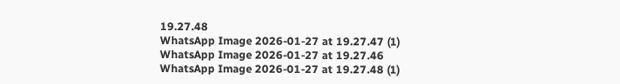19.27.48
WhatsApp Image 2026-01-27 at 19.27.47 (1)
WhatsApp Image 2026-01-27 at 19.27.46
WhatsApp Image 2026-01-27 at 19.27.48 (1)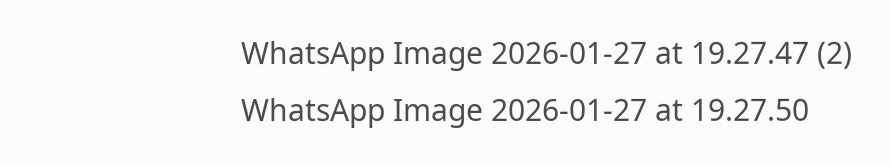WhatsApp Image 2026-01-27 at 19.27.47 (2)
WhatsApp Image 2026-01-27 at 19.27.50